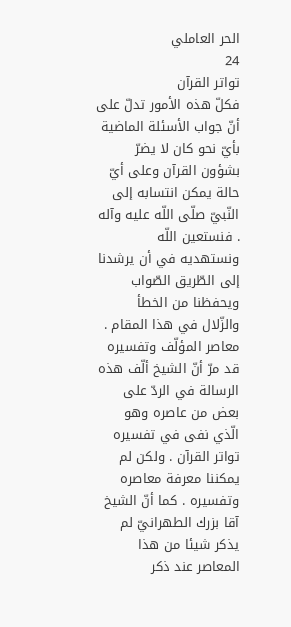الحر العاملي
24
تواتر القرآن
فكلّ هذه الأمور تدلّ على أنّ جواب الأسئلة الماضية بأيّ نحو كان لا يضرّ بشؤون القرآن وعلى أيّ حالة يمكن انتسابه إلى النّبيّ صلّى اللّه عليه وآله . فنستعين اللّه ونستهديه في أن يرشدنا إلى الطّريق الصّواب ويحفظنا من الخطأ والزّلال في هذا المقام . معاصر المؤلّف وتفسيره قد مرّ أنّ الشيخ ألّف هذه الرسالة في الردّ على بعض من عاصره وهو الّذي نفى في تفسيره تواتر القرآن . ولكن لم يمكننا معرفة معاصره وتفسيره . كما أنّ الشيخ آقا بزرك الطهرانيّ لم يذكر شيئا من هذا المعاصر عند ذكر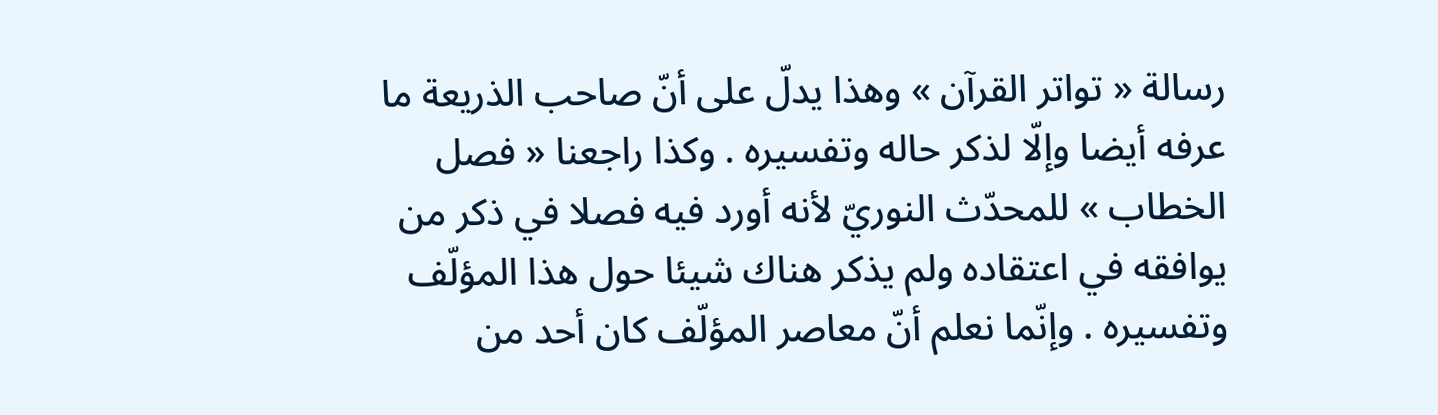رسالة « تواتر القرآن » وهذا يدلّ على أنّ صاحب الذريعة ما عرفه أيضا وإلّا لذكر حاله وتفسيره . وكذا راجعنا « فصل الخطاب » للمحدّث النوريّ لأنه أورد فيه فصلا في ذكر من يوافقه في اعتقاده ولم يذكر هناك شيئا حول هذا المؤلّف وتفسيره . وإنّما نعلم أنّ معاصر المؤلّف كان أحد من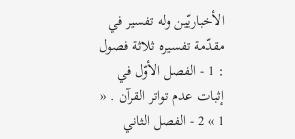الأخباريّين وله تفسير في مقدّمة تفسيره ثلاثة فصول : 1 - الفصل الأوّل في إثبات عدم تواتر القرآن . « 1 » 2 - الفصل الثاني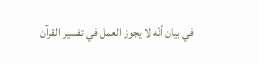في بيان أنّه لا يجوز العمل في تفسير القرآن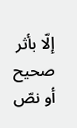إلّا بأثر صحيح أو نصّ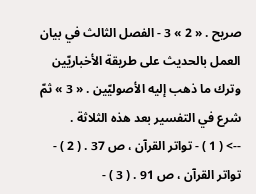صريح . « 2 » 3 - الفصل الثالث في بيان العمل بالحديث على طريقة الأخباريّين وترك ما ذهب إليه الأصوليّين . « 3 » ثمّ شرع في التفسير بعد هذه الثلاثة .
--> ( 1 ) - تواتر القرآن ، ص 37 . ( 2 ) - تواتر القرآن ، ص 91 . ( 3 ) -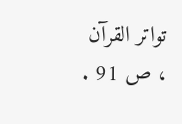تواتر القرآن ، ص 91 .